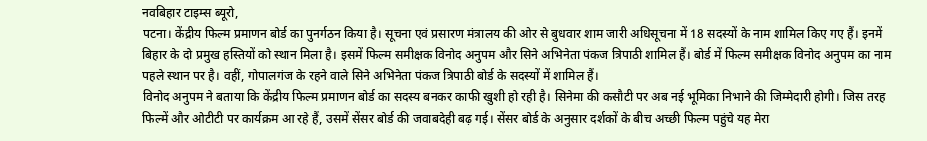नवबिहार टाइम्स ब्यूरो,
पटना। केंद्रीय फिल्म प्रमाणन बोर्ड का पुनर्गठन किया है। सूचना एवं प्रसारण मंत्रालय की ओर से बुधवार शाम जारी अधिसूचना में 18 सदस्यों के नाम शामिल किए गए हैं। इनमें बिहार के दो प्रमुख हस्तियों को स्थान मिला है। इसमें फिल्म समीक्षक विनोद अनुपम और सिने अभिनेता पंकज त्रिपाठी शामिल हैं। बोर्ड में फिल्म समीक्षक विनोद अनुपम का नाम पहले स्थान पर है। वहीं, गोपालगंज के रहने वाले सिने अभिनेता पंकज त्रिपाठी बोर्ड के सदस्यों में शामिल हैं।
विनोद अनुपम ने बताया कि केंद्रीय फिल्म प्रमाणन बोर्ड का सदस्य बनकर काफी खुशी हो रही है। सिनेमा की कसौटी पर अब नई भूमिका निभाने की जिम्मेदारी होगी। जिस तरह फिल्में और ओटीटी पर कार्यक्रम आ रहे हैं, उसमें सेंसर बोर्ड की जवाबदेही बढ़ गई। सेंसर बोर्ड के अनुसार दर्शकों के बीच अच्छी फिल्म पहुंचे यह मेरा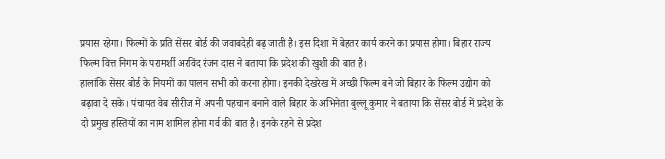प्रयास रहेगा। फिल्मों के प्रति सेंसर बोर्ड की जवाबदेही बढ़ जाती है। इस दिशा में बेहतर कार्य करने का प्रयास होगा। बिहार राज्य फिल्म वित्त निगम के परामर्शी अरविंद रंजन दास ने बताया कि प्रदेश की खुशी की बात है।
हालांकि सेंसर बोर्ड के नियमों का पालन सभी को करना होगा। इनकी देखरेख में अच्छी फिल्म बने जो बिहार के फिल्म उद्योग को बढ़ावा दे सके। पंचायत वेब सीरीज में अपनी पहचान बनाने वाले बिहार के अभिनेता बुल्लू कुमार ने बताया कि सेंसर बोर्ड में प्रदेश के दो प्रमुख हस्तियों का नाम शामिल होना गर्व की बात है। इनके रहने से प्रदेश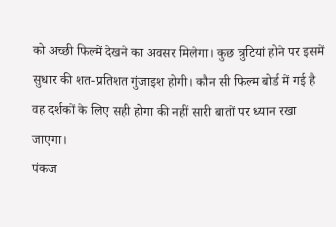को अच्छी फिल्में देखने का अवसर मिलेगा। कुछ त्रुटियां होने पर इसमें सुधार की शत-प्रतिशत गुंजाइश होगी। कौन सी फिल्म बोर्ड में गई है वह दर्शकों के लिए सही होगा की नहीं सारी बातों पर ध्यान रखा जाएगा।
पंकज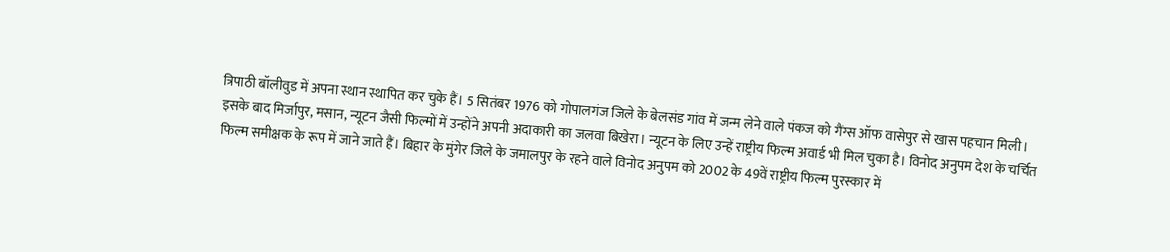त्रिपाठी बॉलीवुड में अपना स्थान स्थापित कर चुके हैं। 5 सितंबर 1976 को गोपालगंज जिले के बेलसंड गांव में जन्म लेने वाले पंकज को गैंग्स ऑफ वासेपुर से खास पहचान मिली। इसके बाद मिर्जापुर, मसान, न्यूटन जैसी फिल्मों में उन्होंने अपनी अदाकारी का जलवा बिखेरा। न्यूटन के लिए उन्हें राष्ट्रीय फिल्म अवार्ड भी मिल चुका है। विनोद अनुपम देश के चर्चित फिल्म समीक्षक के रूप में जाने जाते हैं। बिहार के मुंगेर जिले के जमालपुर के रहने वाले विनोद अनुपम को 2002 के 49वें राष्ट्रीय फिल्म पुरस्कार में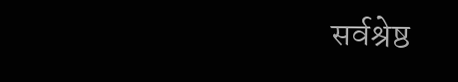सर्वश्रेष्ठ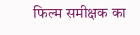फिल्म समीक्षक का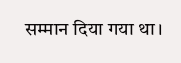सम्मान दिया गया था।